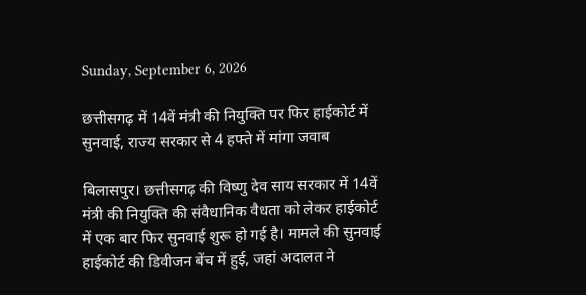Sunday, September 6, 2026

छत्तीसगढ़ में 14वें मंत्री की नियुक्ति पर फिर हाईकोर्ट में सुनवाई, राज्य सरकार से 4 हफ्ते में मांगा जवाब

बिलासपुर। छत्तीसगढ़ की विष्णु देव साय सरकार में 14वें मंत्री की नियुक्ति की संवैधानिक वैधता को लेकर हाईकोर्ट में एक बार फिर सुनवाई शुरू हो गई है। मामले की सुनवाई हाईकोर्ट की डिवीजन बेंच में हुई, जहां अदालत ने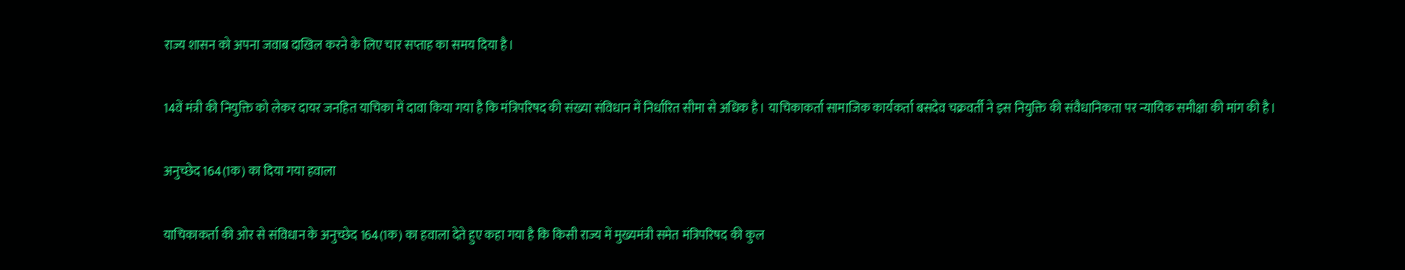राज्य शासन को अपना जवाब दाखिल करने के लिए चार सप्ताह का समय दिया है।

14वें मंत्री की नियुक्ति को लेकर दायर जनहित याचिका में दावा किया गया है कि मंत्रिपरिषद की संख्या संविधान में निर्धारित सीमा से अधिक है। याचिकाकर्ता सामाजिक कार्यकर्ता बसदेव चक्रवर्ती ने इस नियुक्ति की संवैधानिकता पर न्यायिक समीक्षा की मांग की है।

अनुच्छेद 164(1क) का दिया गया हवाला

याचिकाकर्ता की ओर से संविधान के अनुच्छेद 164(1क) का हवाला देते हुए कहा गया है कि किसी राज्य में मुख्यमंत्री समेत मंत्रिपरिषद की कुल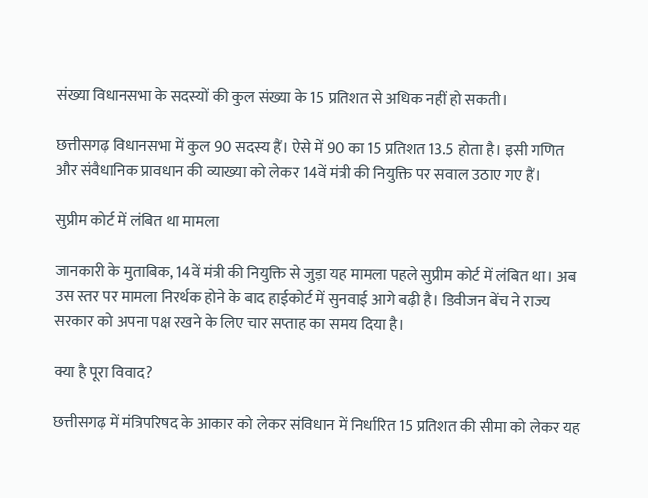संख्या विधानसभा के सदस्यों की कुल संख्या के 15 प्रतिशत से अधिक नहीं हो सकती।

छत्तीसगढ़ विधानसभा में कुल 90 सदस्य हैं। ऐसे में 90 का 15 प्रतिशत 13.5 होता है। इसी गणित और संवैधानिक प्रावधान की व्याख्या को लेकर 14वें मंत्री की नियुक्ति पर सवाल उठाए गए हैं।

सुप्रीम कोर्ट में लंबित था मामला

जानकारी के मुताबिक, 14वें मंत्री की नियुक्ति से जुड़ा यह मामला पहले सुप्रीम कोर्ट में लंबित था। अब उस स्तर पर मामला निरर्थक होने के बाद हाईकोर्ट में सुनवाई आगे बढ़ी है। डिवीजन बेंच ने राज्य सरकार को अपना पक्ष रखने के लिए चार सप्ताह का समय दिया है।

क्या है पूरा विवाद?

छत्तीसगढ़ में मंत्रिपरिषद के आकार को लेकर संविधान में निर्धारित 15 प्रतिशत की सीमा को लेकर यह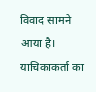विवाद सामने आया है। याचिकाकर्ता का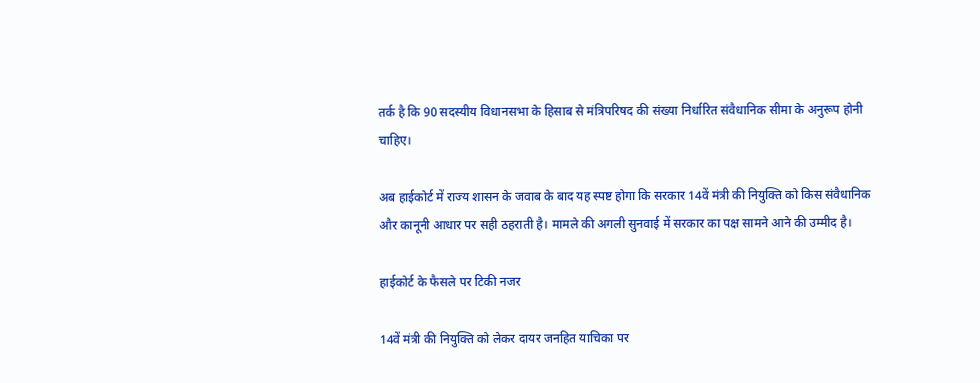तर्क है कि 90 सदस्यीय विधानसभा के हिसाब से मंत्रिपरिषद की संख्या निर्धारित संवैधानिक सीमा के अनुरूप होनी चाहिए।

अब हाईकोर्ट में राज्य शासन के जवाब के बाद यह स्पष्ट होगा कि सरकार 14वें मंत्री की नियुक्ति को किस संवैधानिक और कानूनी आधार पर सही ठहराती है। मामले की अगली सुनवाई में सरकार का पक्ष सामने आने की उम्मीद है।

हाईकोर्ट के फैसले पर टिकी नजर

14वें मंत्री की नियुक्ति को लेकर दायर जनहित याचिका पर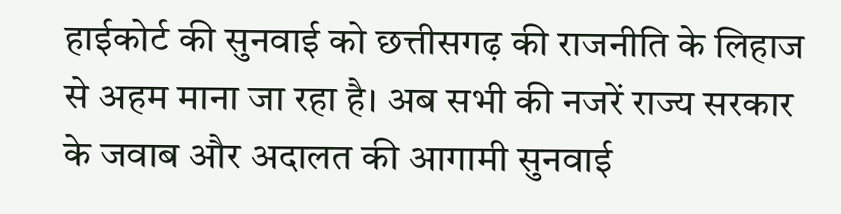हाईकोर्ट की सुनवाई को छत्तीसगढ़ की राजनीति के लिहाज से अहम माना जा रहा है। अब सभी की नजरें राज्य सरकार के जवाब और अदालत की आगामी सुनवाई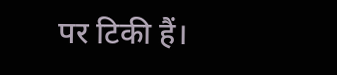पर टिकी हैं।